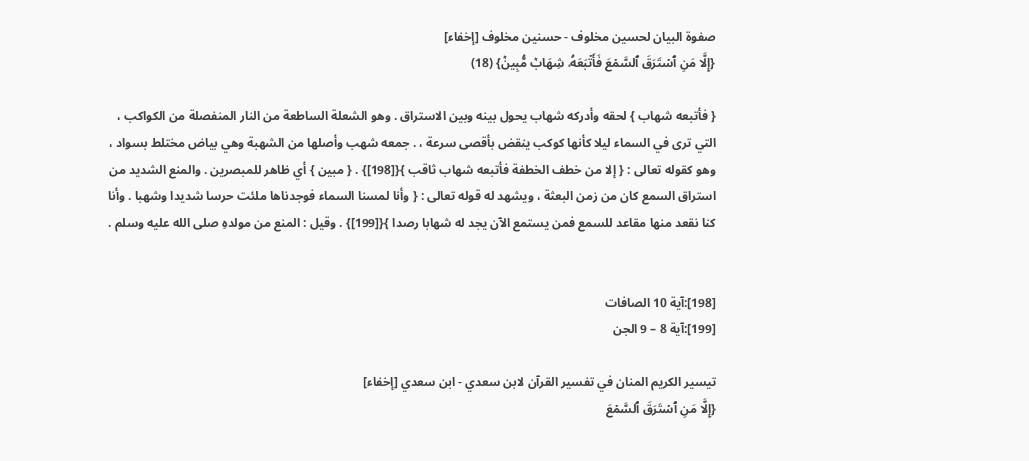صفوة البيان لحسين مخلوف - حسنين مخلوف [إخفاء]
{إِلَّا مَنِ ٱسۡتَرَقَ ٱلسَّمۡعَ فَأَتۡبَعَهُۥ شِهَابٞ مُّبِينٞ} (18)

{ فأتبعه شهاب } لحقه وأدركه شهاب يحول بينه وبين الاستراق . وهو الشعلة الساطعة من النار المنفصلة من الكواكب ، التي ترى في السماء ليلا كأنها كوكب ينقض بأقصى سرعة ، . جمعه شهب وأصلها من الشهبة وهي بياض مختلط بسواد ، وهو كقوله تعالى : { إلا من خطف الخطفة فأتبعه شهاب ثاقب }{[198]} . { مبين } أي ظاهر للمبصرين . والمنع الشديد من استراق السمع كان من زمن البعثة ، ويشهد له قوله تعالى : { وأنا لمسنا السماء فوجدناها ملئت حرسا شديدا وشهبا . وأنا كنا نقعد منها مقاعد للسمع فمن يستمع الآن يجد له شهابا رصدا }{[199]} . وقيل : المنع من مولدهِ صلى الله عليه وسلم .


[198]:آية 10 الصافات
[199]:آية 8 – 9 الجن

تيسير الكريم المنان في تفسير القرآن لابن سعدي - ابن سعدي [إخفاء]
{إِلَّا مَنِ ٱسۡتَرَقَ ٱلسَّمۡعَ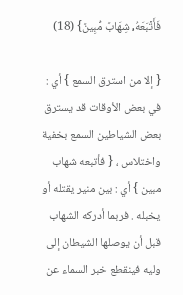فَأَتۡبَعَهُۥ شِهَابٞ مُّبِينٞ} (18)

{ إلا من استرق السمع } أي : في بعض الأوقات قد يسترق بعض الشياطين السمع بخفية واختلاس ، { فأتبعه شهاب مبين } أي : بين منير يقتله أو يخبله . فربما أدركه الشهاب قبل أن يوصلها الشيطان إلى وليه فينقطع خبر السماء عن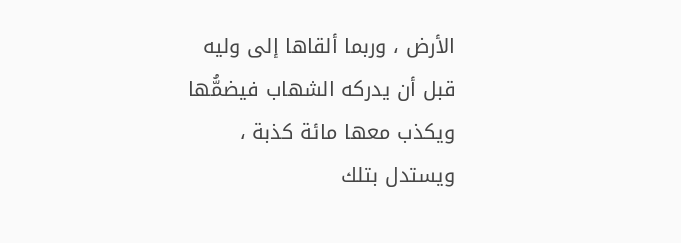الأرض ، وربما ألقاها إلى وليه قبل أن يدركه الشهاب فيضمُّها ويكذب معها مائة كذبة ، ويستدل بتلك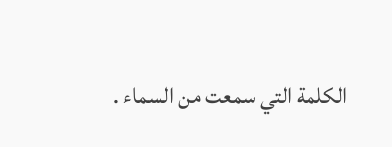الكلمة التي سمعت من السماء .